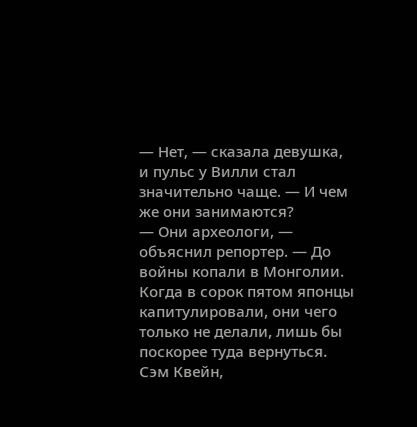— Нет, — сказала девушка, и пульс у Вилли стал значительно чаще. — И чем же они занимаются?
— Они археологи, — объяснил репортер. — До войны копали в Монголии. Когда в сорок пятом японцы капитулировали, они чего только не делали, лишь бы поскорее туда вернуться. Сэм Квейн,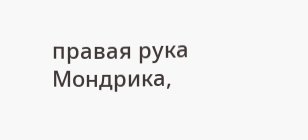правая рука Мондрика,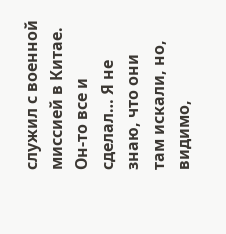служил с военной миссией в Китае. Он-то все и сделал… Я не знаю, что они там искали, но, видимо,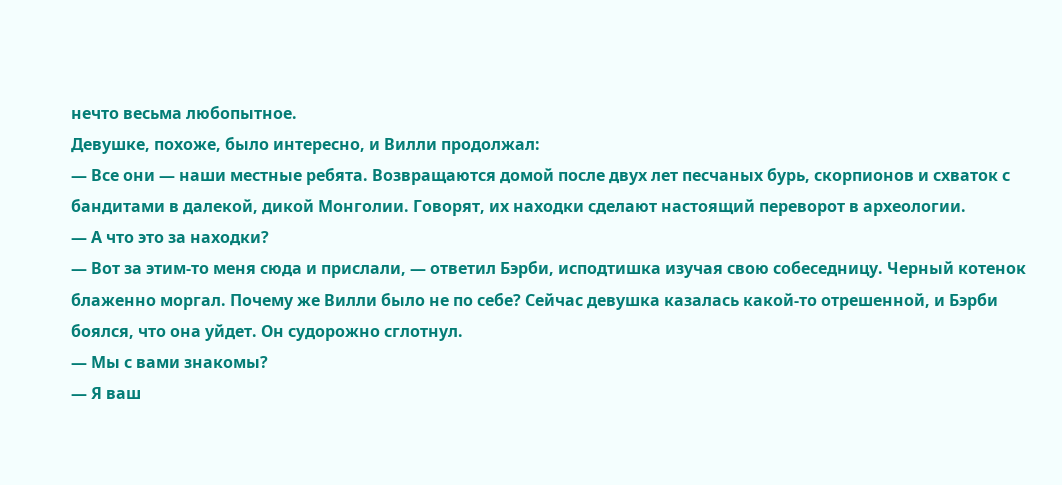нечто весьма любопытное.
Девушке, похоже, было интересно, и Вилли продолжал:
— Все они — наши местные ребята. Возвращаются домой после двух лет песчаных бурь, скорпионов и схваток с бандитами в далекой, дикой Монголии. Говорят, их находки сделают настоящий переворот в археологии.
— А что это за находки?
— Вот за этим-то меня сюда и прислали, — ответил Бэрби, исподтишка изучая свою собеседницу. Черный котенок блаженно моргал. Почему же Вилли было не по себе? Сейчас девушка казалась какой-то отрешенной, и Бэрби боялся, что она уйдет. Он судорожно сглотнул.
— Мы с вами знакомы?
— Я ваш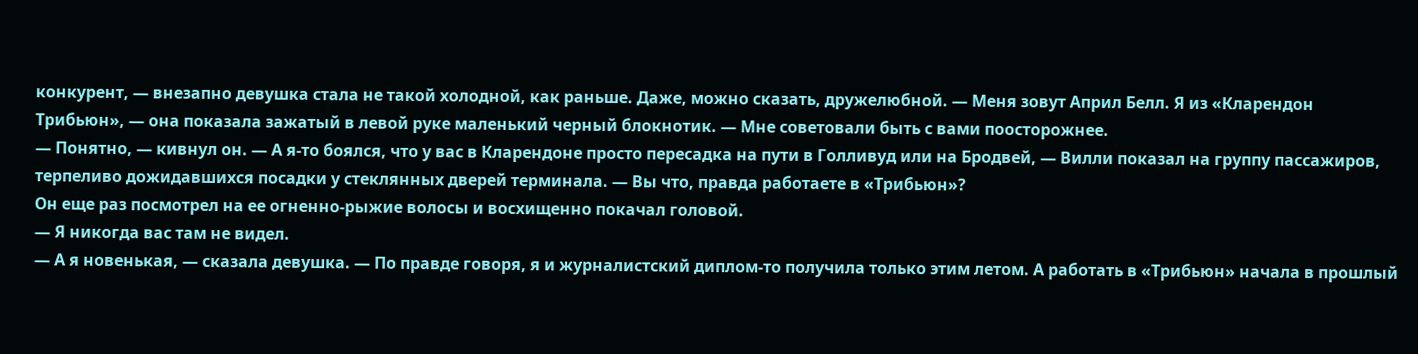конкурент, — внезапно девушка стала не такой холодной, как раньше. Даже, можно сказать, дружелюбной. — Меня зовут Април Белл. Я из «Кларендон Трибьюн», — она показала зажатый в левой руке маленький черный блокнотик. — Мне советовали быть с вами поосторожнее.
— Понятно, — кивнул он. — А я-то боялся, что у вас в Кларендоне просто пересадка на пути в Голливуд или на Бродвей, — Вилли показал на группу пассажиров, терпеливо дожидавшихся посадки у стеклянных дверей терминала. — Вы что, правда работаете в «Трибьюн»?
Он еще раз посмотрел на ее огненно-рыжие волосы и восхищенно покачал головой.
— Я никогда вас там не видел.
— А я новенькая, — сказала девушка. — По правде говоря, я и журналистский диплом-то получила только этим летом. А работать в «Трибьюн» начала в прошлый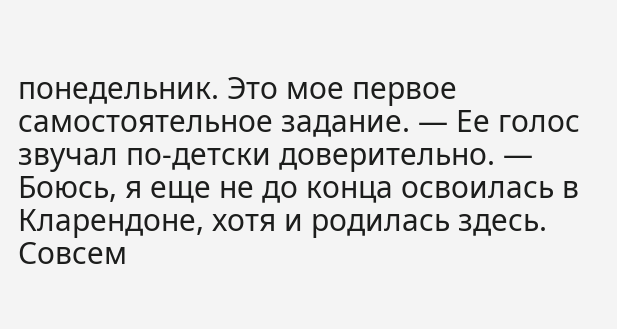понедельник. Это мое первое самостоятельное задание. — Ее голос звучал по-детски доверительно. — Боюсь, я еще не до конца освоилась в Кларендоне, хотя и родилась здесь. Совсем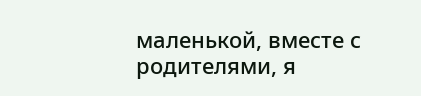маленькой, вместе с родителями, я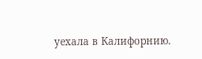уехала в Калифорнию.